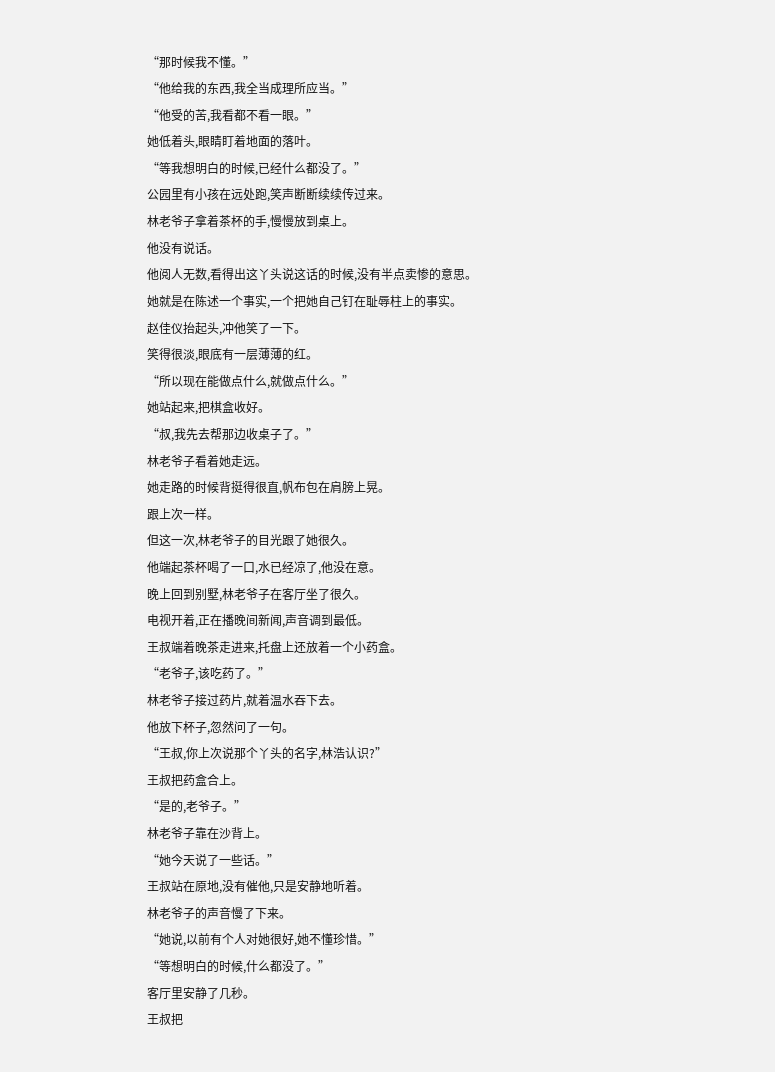“那时候我不懂。”
“他给我的东西,我全当成理所应当。”
“他受的苦,我看都不看一眼。”
她低着头,眼睛盯着地面的落叶。
“等我想明白的时候,已经什么都没了。”
公园里有小孩在远处跑,笑声断断续续传过来。
林老爷子拿着茶杯的手,慢慢放到桌上。
他没有说话。
他阅人无数,看得出这丫头说这话的时候,没有半点卖惨的意思。
她就是在陈述一个事实,一个把她自己钉在耻辱柱上的事实。
赵佳仪抬起头,冲他笑了一下。
笑得很淡,眼底有一层薄薄的红。
“所以现在能做点什么,就做点什么。”
她站起来,把棋盒收好。
“叔,我先去帮那边收桌子了。”
林老爷子看着她走远。
她走路的时候背挺得很直,帆布包在肩膀上晃。
跟上次一样。
但这一次,林老爷子的目光跟了她很久。
他端起茶杯喝了一口,水已经凉了,他没在意。
晚上回到别墅,林老爷子在客厅坐了很久。
电视开着,正在播晚间新闻,声音调到最低。
王叔端着晚茶走进来,托盘上还放着一个小药盒。
“老爷子,该吃药了。”
林老爷子接过药片,就着温水吞下去。
他放下杯子,忽然问了一句。
“王叔,你上次说那个丫头的名字,林浩认识?”
王叔把药盒合上。
“是的,老爷子。”
林老爷子靠在沙背上。
“她今天说了一些话。”
王叔站在原地,没有催他,只是安静地听着。
林老爷子的声音慢了下来。
“她说,以前有个人对她很好,她不懂珍惜。”
“等想明白的时候,什么都没了。”
客厅里安静了几秒。
王叔把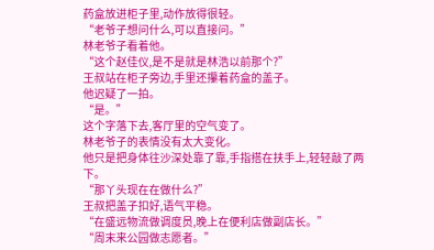药盒放进柜子里,动作放得很轻。
“老爷子想问什么,可以直接问。”
林老爷子看着他。
“这个赵佳仪,是不是就是林浩以前那个?”
王叔站在柜子旁边,手里还攥着药盒的盖子。
他迟疑了一拍。
“是。”
这个字落下去,客厅里的空气变了。
林老爷子的表情没有太大变化。
他只是把身体往沙深处靠了靠,手指搭在扶手上,轻轻敲了两下。
“那丫头现在在做什么?”
王叔把盖子扣好,语气平稳。
“在盛远物流做调度员,晚上在便利店做副店长。”
“周末来公园做志愿者。”